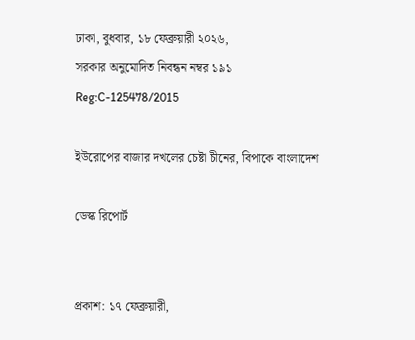ঢাকা, বুধবার, ১৮ ফেব্রুয়ারী ২০২৬,
সরকার অনুমোদিত নিবন্ধন নম্বর ১৯১
Reg:C-125478/2015

ইউরোপের বাজার দখলের চেষ্টা চীনের, বিপাকে বাংলাদেশ

ডেস্ক রিপোর্ট


প্রকাশ: ১৭ ফেব্রুয়ারী,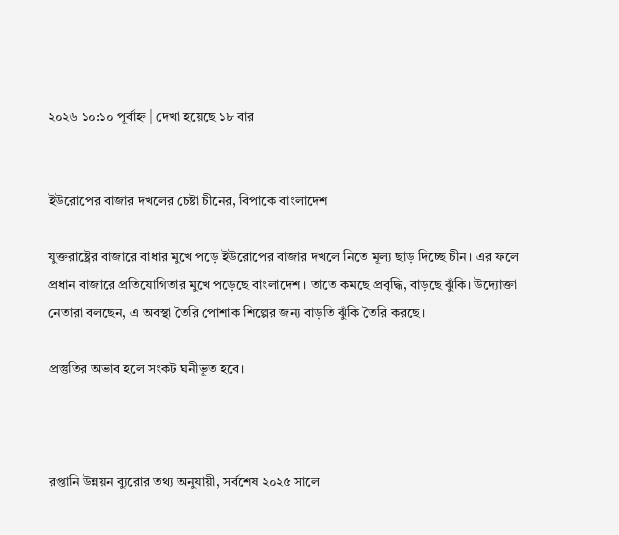২০২৬ ১০:১০ পূর্বাহ্ন | দেখা হয়েছে ১৮ বার


ইউরোপের বাজার দখলের চেষ্টা চীনের, বিপাকে বাংলাদেশ

যুক্তরাষ্ট্রের বাজারে বাধার মুখে পড়ে ইউরোপের বাজার দখলে নিতে মূল্য ছাড় দিচ্ছে চীন। এর ফলে প্রধান বাজারে প্রতিযোগিতার মুখে পড়েছে বাংলাদেশ। তাতে কমছে প্রবৃদ্ধি, বাড়ছে ঝুঁকি। উদ্যোক্তা নেতারা বলছেন, এ অবস্থা তৈরি পোশাক শিল্পের জন্য বাড়তি ঝুঁকি তৈরি করছে।

প্রস্তুতির অভাব হলে সংকট ঘনীভূত হবে।



রপ্তানি উন্নয়ন ব্যুরোর তথ্য অনুযায়ী, সর্বশেষ ২০২৫ সালে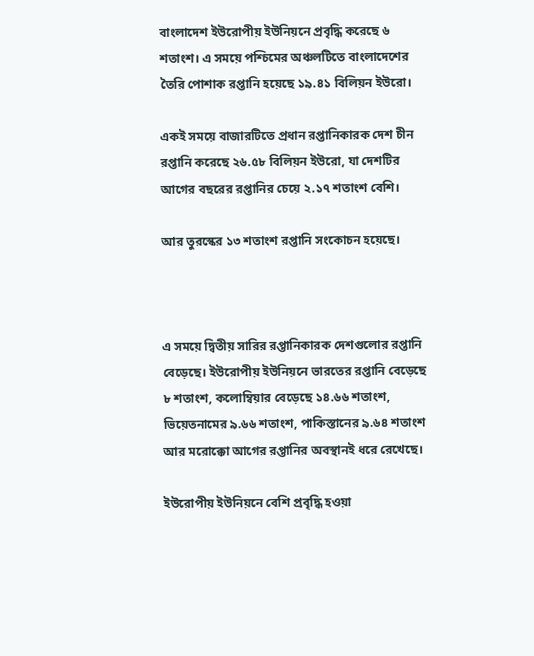বাংলাদেশ ইউরোপীয় ইউনিয়নে প্রবৃদ্ধি করেছে ৬ শতাংশ। এ সময়ে পশ্চিমের অঞ্চলটিতে বাংলাদেশের তৈরি পোশাক রপ্তানি হয়েছে ১৯.৪১ বিলিয়ন ইউরো।

একই সময়ে বাজারটিতে প্রধান রপ্তানিকারক দেশ চীন রপ্তানি করেছে ২৬.৫৮ বিলিয়ন ইউরো, যা দেশটির আগের বছরের রপ্তানির চেয়ে ২.১৭ শতাংশ বেশি।

আর তুরস্কের ১৩ শতাংশ রপ্তানি সংকোচন হয়েছে।



এ সময়ে দ্বিতীয় সারির রপ্তানিকারক দেশগুলোর রপ্তানি বেড়েছে। ইউরোপীয় ইউনিয়নে ভারতের রপ্তানি বেড়েছে ৮ শতাংশ, কলোম্বিয়ার বেড়েছে ১৪.৬৬ শতাংশ, ভিয়েতনামের ৯.৬৬ শতাংশ, পাকিস্তানের ৯.৬৪ শতাংশ আর মরোক্কো আগের রপ্তানির অবস্থানই ধরে রেখেছে।

ইউরোপীয় ইউনিয়নে বেশি প্রবৃদ্ধি হওয়া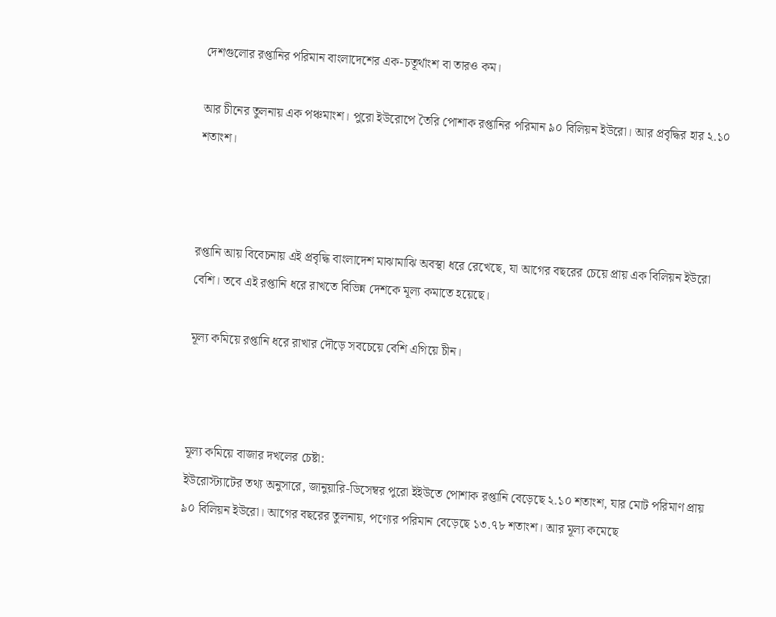দেশগুলোর রপ্তানির পরিমান বাংলাদেশের এক-চতূর্থাংশ বা তারও কম।

আর চীনের তুলনায় এক পঞ্চমাংশ। পুরো ইউরোপে তৈরি পোশাক রপ্তানির পরিমান ৯০ বিলিয়ন ইউরো। আর প্রবৃদ্ধির হার ২.১০ শতাংশ।



রপ্তানি আয় বিবেচনায় এই প্রবৃদ্ধি বাংলাদেশ মাঝামাঝি অবস্থা ধরে রেখেছে, যা আগের বছরের চেয়ে প্রায় এক বিলিয়ন ইউরো বেশি। তবে এই রপ্তানি ধরে রাখতে বিভিন্ন দেশকে মূল্য কমাতে হয়েছে।

মূল্য কমিয়ে রপ্তানি ধরে রাখার দৌড়ে সবচেয়ে বেশি এগিয়ে চীন।



মূল্য কমিয়ে বাজার দখলের চেষ্টা:
ইউরোস্ট্যাটের তথ্য অনুসারে, জানুয়ারি-ডিসেম্বর পুরো ইইউতে পোশাক রপ্তানি বেড়েছে ২.১০ শতাংশ, যার মোট পরিমাণ প্রায় ৯০ বিলিয়ন ইউরো। আগের বছরের তুলনায়, পণ্যের পরিমান বেড়েছে ১৩.৭৮ শতাংশ। আর মূল্য কমেছে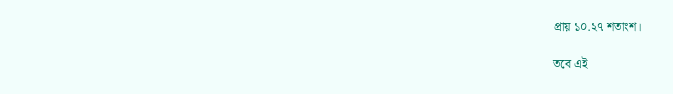প্রায় ১০.২৭ শতাংশ।

তবে এই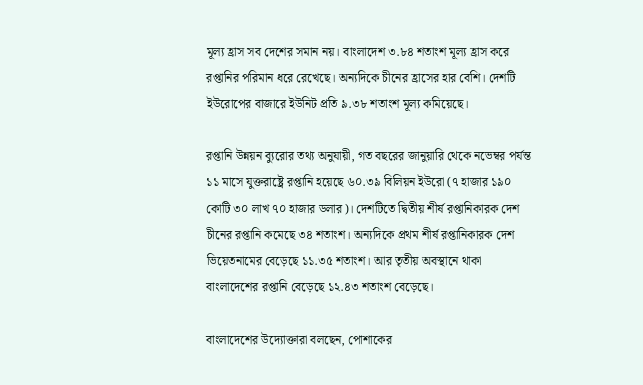মূল্য হ্রাস সব দেশের সমান নয়। বাংলাদেশ ৩.৮৪ শতাংশ মূল্য হ্রাস করে রপ্তানির পরিমান ধরে রেখেছে। অন্যদিকে চীনের হ্রাসের হার বেশি। দেশটি ইউরোপের বাজারে ইউনিট প্রতি ৯.৩৮ শতাংশ মূল্য কমিয়েছে।

রপ্তানি উন্নয়ন ব্যুরোর তথ্য অনুযায়ী, গত বছরের জানুয়ারি থেকে নভেম্বর পর্যন্ত ১১ মাসে যুক্তরাষ্ট্রে রপ্তানি হয়েছে ৬০.৩৯ বিলিয়ন ইউরো (৭ হাজার ১৯০ কোটি ৩০ লাখ ৭০ হাজার ডলার)। দেশটিতে দ্বিতীয় শীর্ষ রপ্তানিকারক দেশ চীনের রপ্তানি কমেছে ৩৪ শতাংশ। অন্যদিকে প্রথম শীর্ষ রপ্তানিকারক দেশ ভিয়েতনামের বেড়েছে ১১.৩৫ শতাংশ। আর তৃতীয় অবস্থানে থাকা বাংলাদেশের রপ্তানি বেড়েছে ১২.৪৩ শতাংশ বেড়েছে।

বাংলাদেশের উদ্যোক্তারা বলছেন, পোশাকের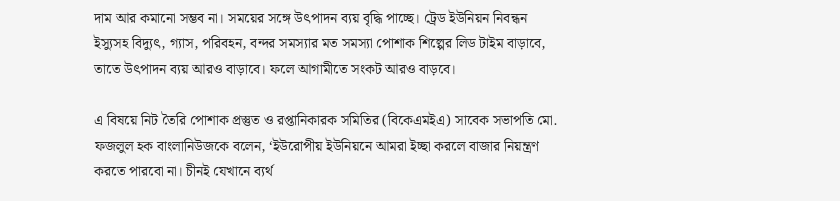দাম আর কমানো সম্ভব না। সময়ের সঙ্গে উৎপাদন ব্যয় বৃদ্ধি পাচ্ছে। ট্রেড ইউনিয়ন নিবন্ধন ইস্যুসহ বিদ্যুৎ, গ্যাস, পরিবহন, বন্দর সমস্যার মত সমস্যা পোশাক শিল্পের লিড টাইম বাড়াবে, তাতে উৎপাদন ব্যয় আরও বাড়াবে। ফলে আগামীতে সংকট আরও বাড়বে।

এ বিষয়ে নিট তৈরি পোশাক প্রস্তুত ও রপ্তানিকারক সমিতির (বিকেএমইএ) সাবেক সভাপতি মো. ফজলুল হক বাংলানিউজকে বলেন, ‘ইউরোপীয় ইউনিয়নে আমরা ইচ্ছা করলে বাজার নিয়ন্ত্রণ করতে পারবো না। চীনই যেখানে ব্যর্থ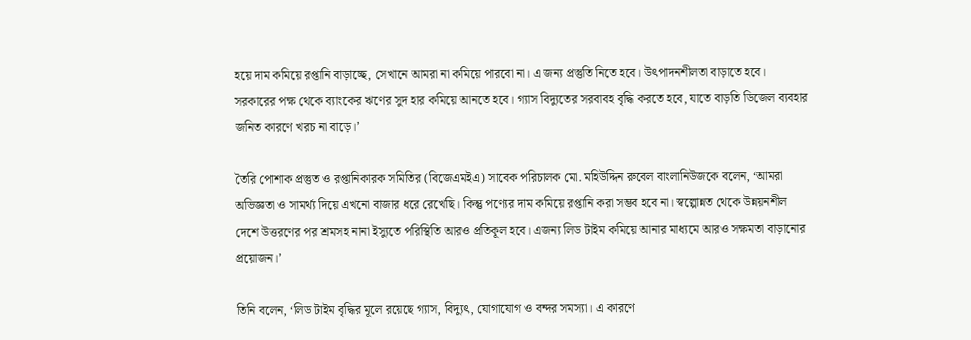হয়ে দাম কমিয়ে রপ্তানি বাড়াচ্ছে, সেখানে আমরা না কমিয়ে পারবো না। এ জন্য প্রস্তুতি নিতে হবে। উৎপাদনশীলতা বাড়াতে হবে। সরকারের পক্ষ থেকে ব্যাংকের ঋণের সুদ হার কমিয়ে আনতে হবে। গ্যাস বিদ্যুতের সরবাবহ বৃদ্ধি করতে হবে, যাতে বাড়তি ডিজেল ব্যবহার জনিত কারণে খরচ না বাড়ে।’

তৈরি পোশাক প্রস্তুত ও রপ্তানিকারক সমিতির (বিজেএমইএ) সাবেক পরিচালক মো. মহিউদ্দিন রুবেল বাংলানিউজকে বলেন, ‘আমরা অভিজ্ঞতা ও সামর্থ্য দিয়ে এখনো বাজার ধরে রেখেছি। কিন্তু পণ্যের দাম কমিয়ে রপ্তানি করা সম্ভব হবে না। স্বল্পোন্নত থেকে উন্নয়নশীল দেশে উত্তরণের পর শ্রমসহ নানা ইস্যুতে পরিস্থিতি আরও প্রতিকূল হবে। এজন্য লিড টাইম কমিয়ে আনার মাধ্যমে আরও সক্ষমতা বাড়ানোর প্রয়োজন।’

তিনি বলেন, ‘লিড টাইম বৃদ্ধির মূলে রয়েছে গ্যাস, বিদ্যুৎ, যোগাযোগ ও বন্দর সমস্যা। এ কারণে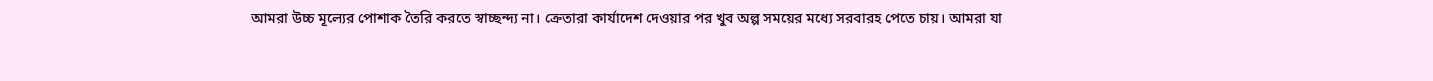আমরা উচ্চ মূল্যের পোশাক তৈরি করতে স্বাচ্ছন্দ্য না। ক্রেতারা কার্যাদেশ দেওয়ার পর খুব অল্প সময়ের মধ্যে সরবারহ পেতে চায়। আমরা যা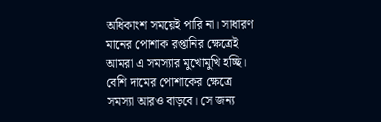অধিকাংশ সময়েই পারি না। সাধারণ মানের পোশাক রপ্তানির ক্ষেত্রেই আমরা এ সমস্যার মুখোমুখি হচ্ছি। বেশি দামের পোশাকের ক্ষেত্রে সমস্যা আরও বাড়বে। সে জন্য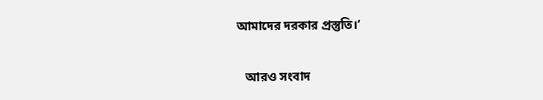আমাদের দরকার প্রস্তুতি।’


   আরও সংবাদ